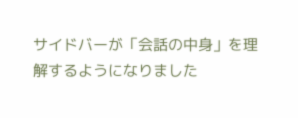サイドバーが「会話の中身」を理解するようになりました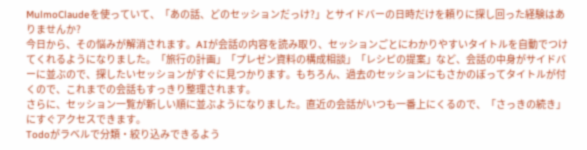MulmoClaudeを使っていて、「あの話、どのセッションだっけ?」とサイドバーの日時だけを頼りに探し回った経験はありませんか?
今日から、その悩みが解消されます。AIが会話の内容を読み取り、セッションごとにわかりやすいタイトルを自動でつけてくれるようになりました。「旅行の計画」「プレゼン資料の構成相談」「レシピの提案」など、会話の中身がサイドバーに並ぶので、探したいセッションがすぐに見つかります。もちろん、過去のセッションにもさかのぼってタイトルが付くので、これまでの会話もすっきり整理されます。
さらに、セッション一覧が新しい順に並ぶようになりました。直近の会話がいつも一番上にくるので、「さっきの続き」にすぐアクセスできます。
Todoがラベルで分類・絞り込みできるよう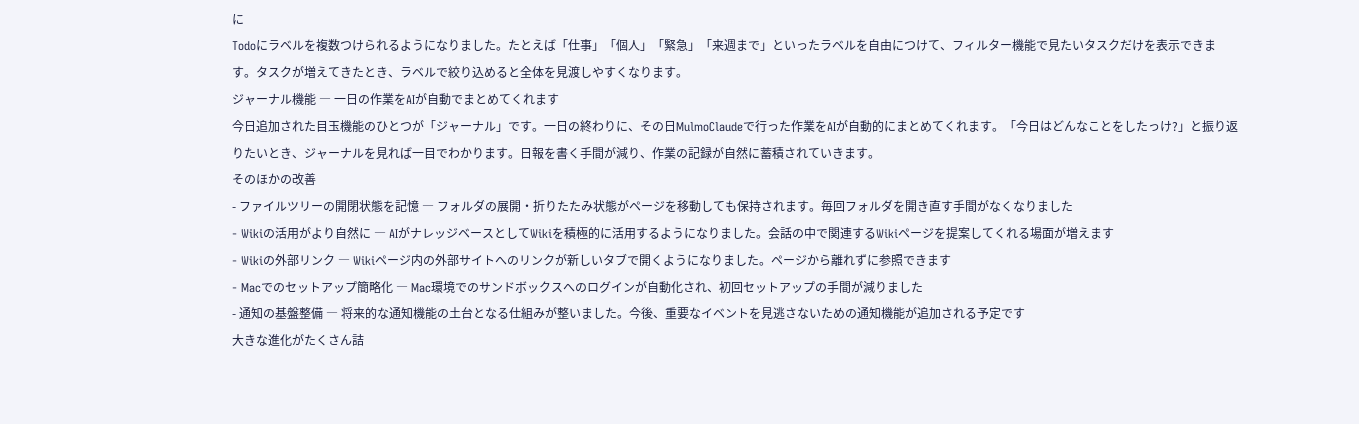に
Todoにラベルを複数つけられるようになりました。たとえば「仕事」「個人」「緊急」「来週まで」といったラベルを自由につけて、フィルター機能で見たいタスクだけを表示できます。タスクが増えてきたとき、ラベルで絞り込めると全体を見渡しやすくなります。
ジャーナル機能 ― 一日の作業をAIが自動でまとめてくれます
今日追加された目玉機能のひとつが「ジャーナル」です。一日の終わりに、その日MulmoClaudeで行った作業をAIが自動的にまとめてくれます。「今日はどんなことをしたっけ?」と振り返りたいとき、ジャーナルを見れば一目でわかります。日報を書く手間が減り、作業の記録が自然に蓄積されていきます。
そのほかの改善
- ファイルツリーの開閉状態を記憶 ― フォルダの展開・折りたたみ状態がページを移動しても保持されます。毎回フォルダを開き直す手間がなくなりました
- Wikiの活用がより自然に ― AIがナレッジベースとしてWikiを積極的に活用するようになりました。会話の中で関連するWikiページを提案してくれる場面が増えます
- Wikiの外部リンク ― Wikiページ内の外部サイトへのリンクが新しいタブで開くようになりました。ページから離れずに参照できます
- Macでのセットアップ簡略化 ― Mac環境でのサンドボックスへのログインが自動化され、初回セットアップの手間が減りました
- 通知の基盤整備 ― 将来的な通知機能の土台となる仕組みが整いました。今後、重要なイベントを見逃さないための通知機能が追加される予定です
大きな進化がたくさん詰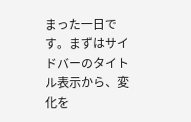まった一日です。まずはサイドバーのタイトル表示から、変化を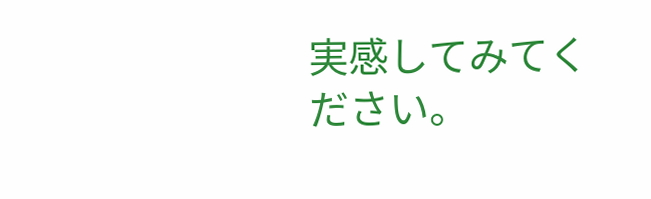実感してみてください。